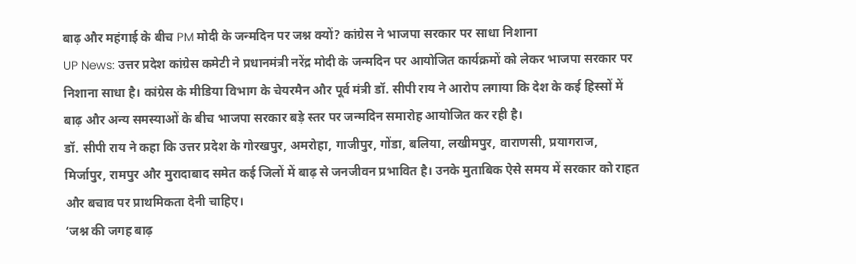बाढ़ और महंगाई के बीच PM मोदी के जन्मदिन पर जश्न क्यों? कांग्रेस ने भाजपा सरकार पर साधा निशाना
UP News: उत्तर प्रदेश कांग्रेस कमेटी ने प्रधानमंत्री नरेंद्र मोदी के जन्मदिन पर आयोजित कार्यक्रमों को लेकर भाजपा सरकार पर निशाना साधा है। कांग्रेस के मीडिया विभाग के चेयरमैन और पूर्व मंत्री डॉ. सीपी राय ने आरोप लगाया कि देश के कई हिस्सों में बाढ़ और अन्य समस्याओं के बीच भाजपा सरकार बड़े स्तर पर जन्मदिन समारोह आयोजित कर रही है।
डॉ. सीपी राय ने कहा कि उत्तर प्रदेश के गोरखपुर, अमरोहा, गाजीपुर, गोंडा, बलिया, लखीमपुर, वाराणसी, प्रयागराज, मिर्जापुर, रामपुर और मुरादाबाद समेत कई जिलों में बाढ़ से जनजीवन प्रभावित है। उनके मुताबिक ऐसे समय में सरकार को राहत और बचाव पर प्राथमिकता देनी चाहिए।
‘जश्न की जगह बाढ़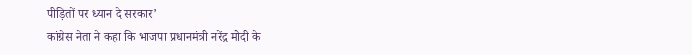पीड़ितों पर ध्यान दे सरकार’
कांग्रेस नेता ने कहा कि भाजपा प्रधानमंत्री नरेंद्र मोदी के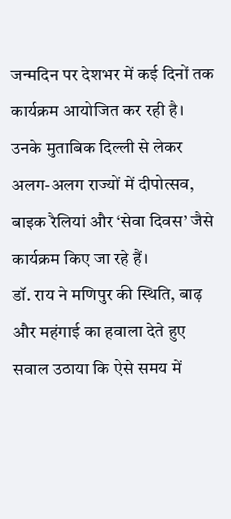जन्मदिन पर देशभर में कई दिनों तक कार्यक्रम आयोजित कर रही है। उनके मुताबिक दिल्ली से लेकर अलग-अलग राज्यों में दीपोत्सव, बाइक रैलियां और ‘सेवा दिवस’ जैसे कार्यक्रम किए जा रहे हैं।
डॉ. राय ने मणिपुर की स्थिति, बाढ़ और महंगाई का हवाला देते हुए सवाल उठाया कि ऐसे समय में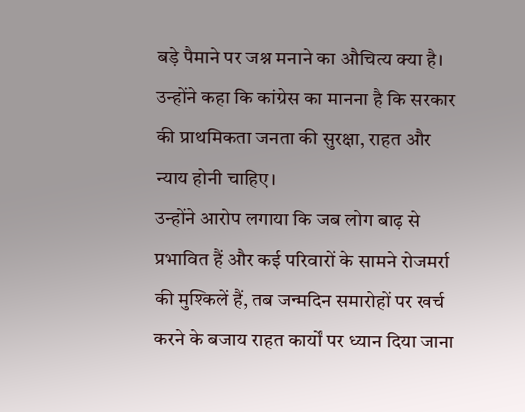बड़े पैमाने पर जश्न मनाने का औचित्य क्या है। उन्होंने कहा कि कांग्रेस का मानना है कि सरकार की प्राथमिकता जनता की सुरक्षा, राहत और न्याय होनी चाहिए।
उन्होंने आरोप लगाया कि जब लोग बाढ़ से प्रभावित हैं और कई परिवारों के सामने रोजमर्रा की मुश्किलें हैं, तब जन्मदिन समारोहों पर खर्च करने के बजाय राहत कार्यों पर ध्यान दिया जाना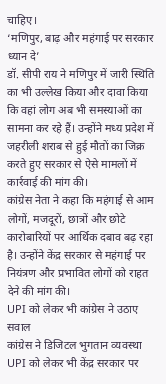चाहिए।
‘मणिपुर, बाढ़ और महंगाई पर सरकार ध्यान दे’
डॉ. सीपी राय ने मणिपुर में जारी स्थिति का भी उल्लेख किया और दावा किया कि वहां लोग अब भी समस्याओं का सामना कर रहे हैं। उन्होंने मध्य प्रदेश में जहरीली शराब से हुई मौतों का जिक्र करते हुए सरकार से ऐसे मामलों में कार्रवाई की मांग की।
कांग्रेस नेता ने कहा कि महंगाई से आम लोगों, मजदूरों, छात्रों और छोटे कारोबारियों पर आर्थिक दबाव बढ़ रहा है। उन्होंने केंद्र सरकार से महंगाई पर नियंत्रण और प्रभावित लोगों को राहत देने की मांग की।
UPI को लेकर भी कांग्रेस ने उठाए सवाल
कांग्रेस ने डिजिटल भुगतान व्यवस्था UPI को लेकर भी केंद्र सरकार पर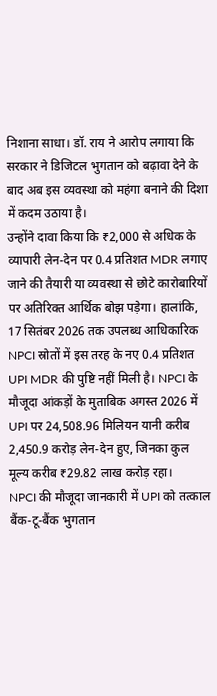निशाना साधा। डॉ. राय ने आरोप लगाया कि सरकार ने डिजिटल भुगतान को बढ़ावा देने के बाद अब इस व्यवस्था को महंगा बनाने की दिशा में कदम उठाया है।
उन्होंने दावा किया कि ₹2,000 से अधिक के व्यापारी लेन-देन पर 0.4 प्रतिशत MDR लगाए जाने की तैयारी या व्यवस्था से छोटे कारोबारियों पर अतिरिक्त आर्थिक बोझ पड़ेगा। हालांकि, 17 सितंबर 2026 तक उपलब्ध आधिकारिक NPCI स्रोतों में इस तरह के नए 0.4 प्रतिशत UPI MDR की पुष्टि नहीं मिली है। NPCI के मौजूदा आंकड़ों के मुताबिक अगस्त 2026 में UPI पर 24,508.96 मिलियन यानी करीब 2,450.9 करोड़ लेन-देन हुए, जिनका कुल मूल्य करीब ₹29.82 लाख करोड़ रहा।
NPCI की मौजूदा जानकारी में UPI को तत्काल बैंक-टू-बैंक भुगतान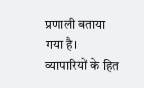प्रणाली बताया गया है।
व्यापारियों के हित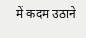में कदम उठाने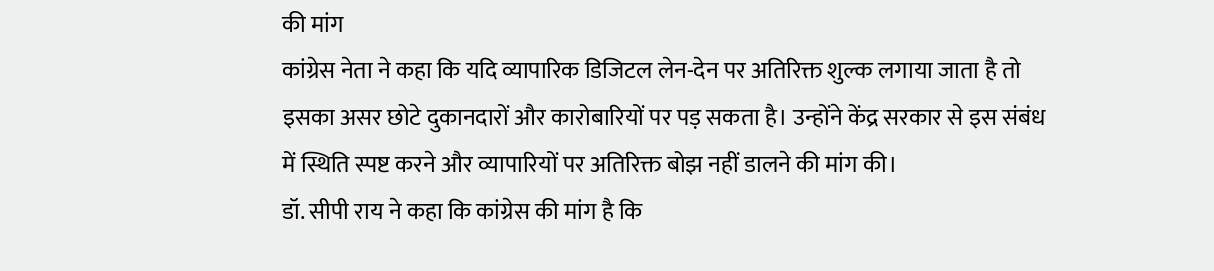की मांग
कांग्रेस नेता ने कहा कि यदि व्यापारिक डिजिटल लेन-देन पर अतिरिक्त शुल्क लगाया जाता है तो इसका असर छोटे दुकानदारों और कारोबारियों पर पड़ सकता है। उन्होंने केंद्र सरकार से इस संबंध में स्थिति स्पष्ट करने और व्यापारियों पर अतिरिक्त बोझ नहीं डालने की मांग की।
डॉ. सीपी राय ने कहा कि कांग्रेस की मांग है कि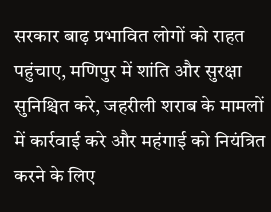सरकार बाढ़ प्रभावित लोगों को राहत पहुंचाए, मणिपुर में शांति और सुरक्षा सुनिश्चित करे, जहरीली शराब के मामलों में कार्रवाई करे और महंगाई को नियंत्रित करने के लिए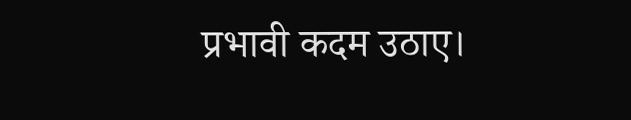प्रभावी कदम उठाए।